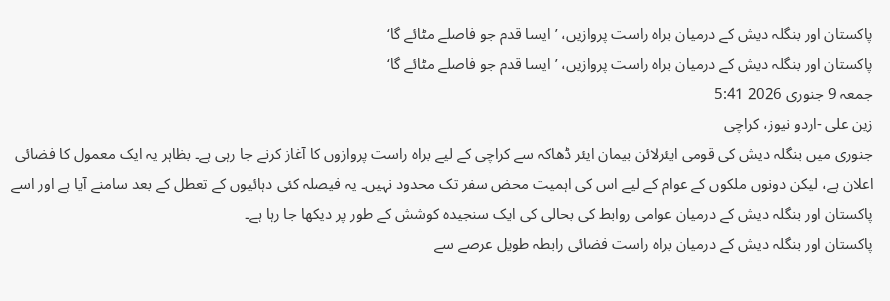پاکستان اور بنگلہ دیش کے درمیان براہ راست پروازیں، ’ایسا قدم جو فاصلے مٹائے گا‘
پاکستان اور بنگلہ دیش کے درمیان براہ راست پروازیں، ’ایسا قدم جو فاصلے مٹائے گا‘
جمعہ 9 جنوری 2026 5:41
زین علی -اردو نیوز، کراچی
جنوری میں بنگلہ دیش کی قومی ایئرلائن بیمان ایئر ڈھاکہ سے کراچی کے لیے براہ راست پروازوں کا آغاز کرنے جا رہی ہے۔ بظاہر یہ ایک معمول کا فضائی اعلان ہے، لیکن دونوں ملکوں کے عوام کے لیے اس کی اہمیت محض سفر تک محدود نہیں۔ یہ فیصلہ کئی دہائیوں کے تعطل کے بعد سامنے آیا ہے اور اسے پاکستان اور بنگلہ دیش کے درمیان عوامی روابط کی بحالی کی ایک سنجیدہ کوشش کے طور پر دیکھا جا رہا ہے۔
پاکستان اور بنگلہ دیش کے درمیان براہ راست فضائی رابطہ طویل عرصے سے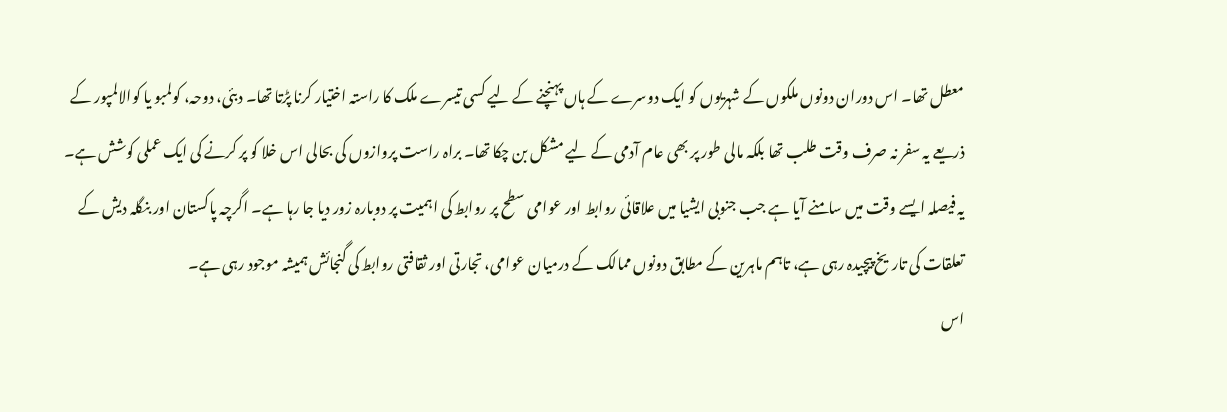معطل تھا۔ اس دوران دونوں ملکوں کے شہریوں کو ایک دوسرے کے ہاں پہنچنے کے لیے کسی تیسرے ملک کا راستہ اختیار کرنا پڑتا تھا۔ دبئی، دوحہ، کولمبو یا کوالالمپور کے ذریعے یہ سفر نہ صرف وقت طلب تھا بلکہ مالی طور پر بھی عام آدمی کے لیے مشکل بن چکا تھا۔ براہ راست پروازوں کی بحالی اس خلا کو پر کرنے کی ایک عملی کوشش ہے۔
یہ فیصلہ ایسے وقت میں سامنے آیا ہے جب جنوبی ایشیا میں علاقائی روابط اور عوامی سطح پر روابط کی اہمیت پر دوبارہ زور دیا جا رہا ہے۔ اگرچہ پاکستان اور بنگلہ دیش کے تعلقات کی تاریخ پیچیدہ رہی ہے، تاہم ماہرین کے مطابق دونوں ممالک کے درمیان عوامی، تجارتی اور ثقافتی روابط کی گنجائش ہمیشہ موجود رہی ہے۔
اس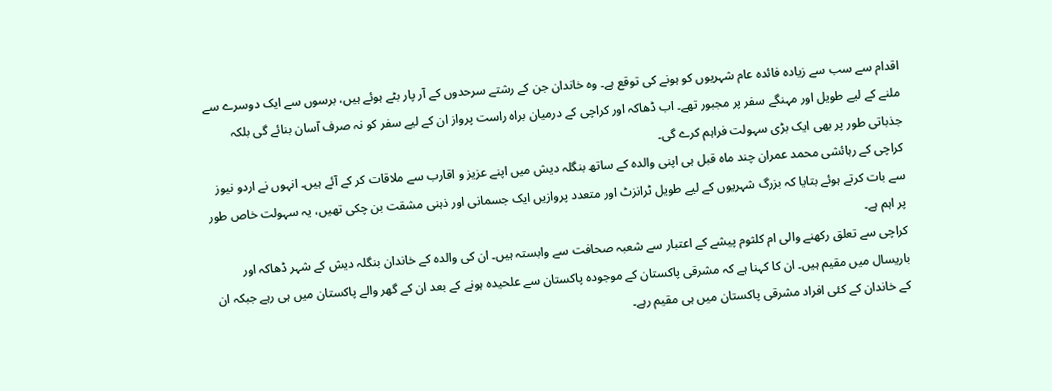اقدام سے سب سے زیادہ فائدہ عام شہریوں کو ہونے کی توقع ہے۔ وہ خاندان جن کے رشتے سرحدوں کے آر پار بٹے ہوئے ہیں، برسوں سے ایک دوسرے سے ملنے کے لیے طویل اور مہنگے سفر پر مجبور تھے۔ اب ڈھاکہ اور کراچی کے درمیان براہ راست پرواز ان کے لیے سفر کو نہ صرف آسان بنائے گی بلکہ جذباتی طور پر بھی ایک بڑی سہولت فراہم کرے گی۔
کراچی کے رہائشی محمد عمران چند ماہ قبل ہی اپنی والدہ کے ساتھ بنگلہ دیش میں اپنے عزیز و اقارب سے ملاقات کر کے آئے ہیں۔ انہوں نے اردو نیوز سے بات کرتے ہوئے بتایا کہ بزرگ شہریوں کے لیے طویل ٹرانزٹ اور متعدد پروازیں ایک جسمانی اور ذہنی مشقت بن چکی تھیں، یہ سہولت خاص طور پر اہم ہے۔
کراچی سے تعلق رکھنے والی ام کلثوم پیشے کے اعتبار سے شعبہ صحافت سے وابستہ ہیں۔ ان کی والدہ کے خاندان بنگلہ دیش کے شہر ڈھاکہ اور باریسال میں مقیم ہیں۔ ان کا کہنا ہے کہ مشرقی پاکستان کے موجودہ پاکستان سے علحیدہ ہونے کے بعد ان کے گھر والے پاکستان میں ہی رہے جبکہ ان کے خاندان کے کئی افراد مشرقی پاکستان میں ہی مقیم رہے۔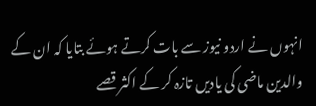انہوں نے اردو نیوز سے بات کرتے ہوئے بتایا کہ ان کے والدین ماضی کی یادیں تازہ کر کے اکثر قصے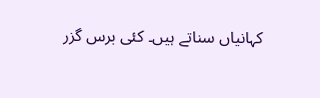کہانیاں سناتے ہیں۔ کئی برس گزر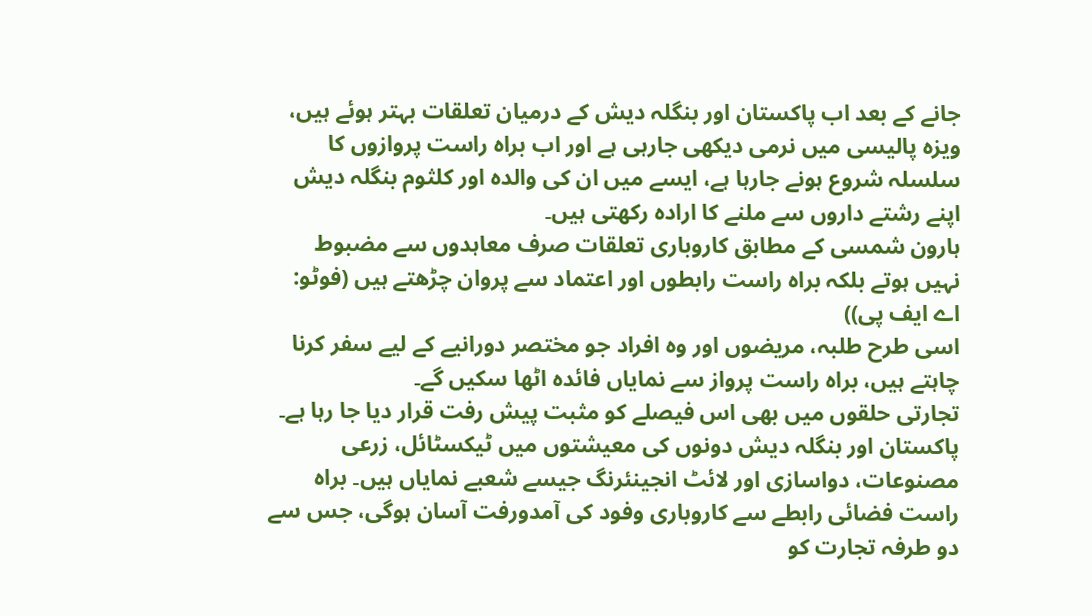جانے کے بعد اب پاکستان اور بنگلہ دیش کے درمیان تعلقات بہتر ہوئے ہیں، ویزہ پالیسی میں نرمی دیکھی جارہی ہے اور اب براہ راست پروازوں کا سلسلہ شروع ہونے جارہا ہے، ایسے میں ان کی والدہ اور کلثوم بنگلہ دیش اپنے رشتے داروں سے ملنے کا ارادہ رکھتی ہیں۔
ہارون شمسی کے مطابق کاروباری تعلقات صرف معاہدوں سے مضبوط نہیں ہوتے بلکہ براہ راست رابطوں اور اعتماد سے پروان چڑھتے ہیں (فوٹو: اے ایف پی))
اسی طرح طلبہ، مریضوں اور وہ افراد جو مختصر دورانیے کے لیے سفر کرنا چاہتے ہیں، براہ راست پرواز سے نمایاں فائدہ اٹھا سکیں گے۔
تجارتی حلقوں میں بھی اس فیصلے کو مثبت پیش رفت قرار دیا جا رہا ہے۔ پاکستان اور بنگلہ دیش دونوں کی معیشتوں میں ٹیکسٹائل، زرعی مصنوعات، دواسازی اور لائٹ انجینئرنگ جیسے شعبے نمایاں ہیں۔ براہ راست فضائی رابطے سے کاروباری وفود کی آمدورفت آسان ہوگی، جس سے دو طرفہ تجارت کو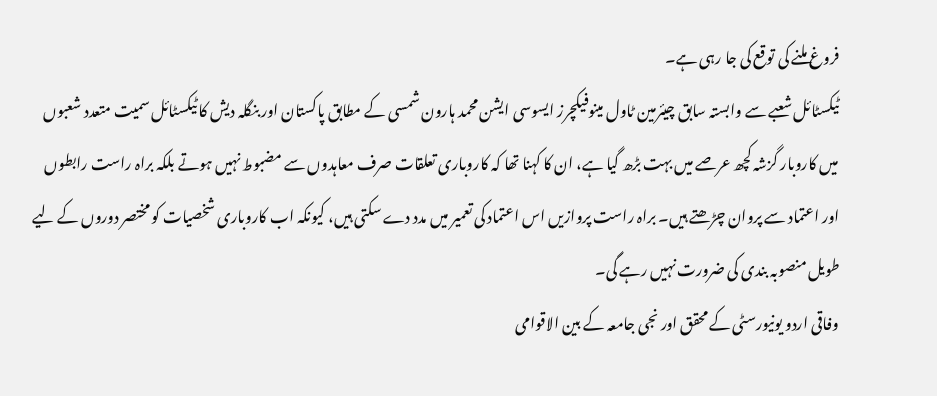فروغ ملنے کی توقع کی جا رہی ہے۔
ٹیکسٹائل شعبے سے وابستہ سابق چیئرمین ٹاول مینوفیکچرز ایسوسی ایشن محمد ہارون شمسی کے مطابق پاکستان اور بنگلہ دیش کا ٹیکسٹائل سمیت متعدد شعبوں میں کاروبار گزشہ کچھ عرصے میں بہت بڑھ گیا ہے، ان کا کہنا تھا کہ کاروباری تعلقات صرف معاہدوں سے مضبوط نہیں ہوتے بلکہ براہ راست رابطوں اور اعتماد سے پروان چڑھتے ہیں۔ براہ راست پروازیں اس اعتماد کی تعمیر میں مدد دے سکتی ہیں، کیونکہ اب کاروباری شخصیات کو مختصر دوروں کے لیے طویل منصوبہ بندی کی ضرورت نہیں رہے گی۔
وفاقی اردو یونیورسٹی کے محقق اور نجی جامعہ کے بین الاقوامی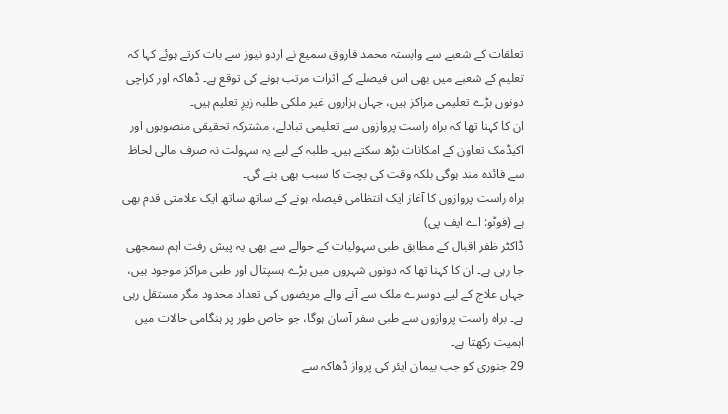تعلقات کے شعبے سے وابستہ محمد فاروق سمیع نے اردو نیوز سے بات کرتے ہوئے کہا کہ تعلیم کے شعبے میں بھی اس فیصلے کے اثرات مرتب ہونے کی توقع ہے۔ ڈھاکہ اور کراچی دونوں بڑے تعلیمی مراکز ہیں، جہاں ہزاروں غیر ملکی طلبہ زیرِ تعلیم ہیں۔
ان کا کہنا تھا کہ براہ راست پروازوں سے تعلیمی تبادلے، مشترکہ تحقیقی منصوبوں اور اکیڈمک تعاون کے امکانات بڑھ سکتے ہیں۔ طلبہ کے لیے یہ سہولت نہ صرف مالی لحاظ سے فائدہ مند ہوگی بلکہ وقت کی بچت کا سبب بھی بنے گی۔
براہ راست پروازوں کا آغاز ایک انتظامی فیصلہ ہونے کے ساتھ ساتھ ایک علامتی قدم بھی ہے (فوٹو: اے ایف پی)
ڈاکٹر ظفر اقبال کے مطابق طبی سہولیات کے حوالے سے بھی یہ پیش رفت اہم سمجھی جا رہی ہے۔ ان کا کہنا تھا کہ دونوں شہروں میں بڑے ہسپتال اور طبی مراکز موجود ہیں، جہاں علاج کے لیے دوسرے ملک سے آنے والے مریضوں کی تعداد محدود مگر مستقل رہی ہے۔ براہ راست پروازوں سے طبی سفر آسان ہوگا، جو خاص طور پر ہنگامی حالات میں اہمیت رکھتا ہے۔
29 جنوری کو جب بیمان ایئر کی پرواز ڈھاکہ سے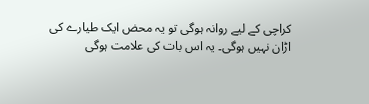کراچی کے لیے روانہ ہوگی تو یہ محض ایک طیارے کی اڑان نہیں ہوگی۔ یہ اس بات کی علامت ہوگی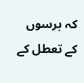کہ برسوں کے تعطل کے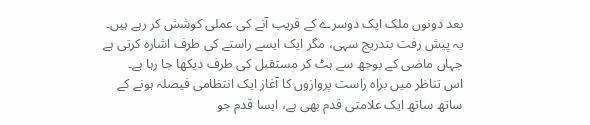بعد دونوں ملک ایک دوسرے کے قریب آنے کی عملی کوشش کر رہے ہیں۔ یہ پیش رفت بتدریج سہی، مگر ایک ایسے راستے کی طرف اشارہ کرتی ہے جہاں ماضی کے بوجھ سے ہٹ کر مستقبل کی طرف دیکھا جا رہا ہے۔
اس تناظر میں براہ راست پروازوں کا آغاز ایک انتظامی فیصلہ ہونے کے ساتھ ساتھ ایک علامتی قدم بھی ہے، ایسا قدم جو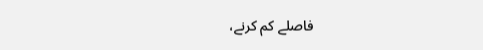فاصلے کم کرنے،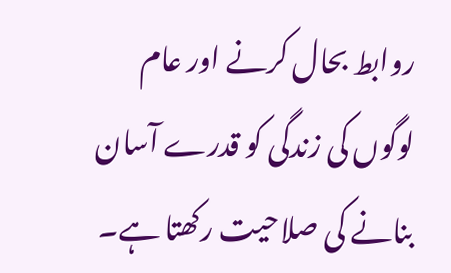روابط بحال کرنے اور عام لوگوں کی زندگی کو قدرے آسان بنانے کی صلاحیت رکھتا ہے۔